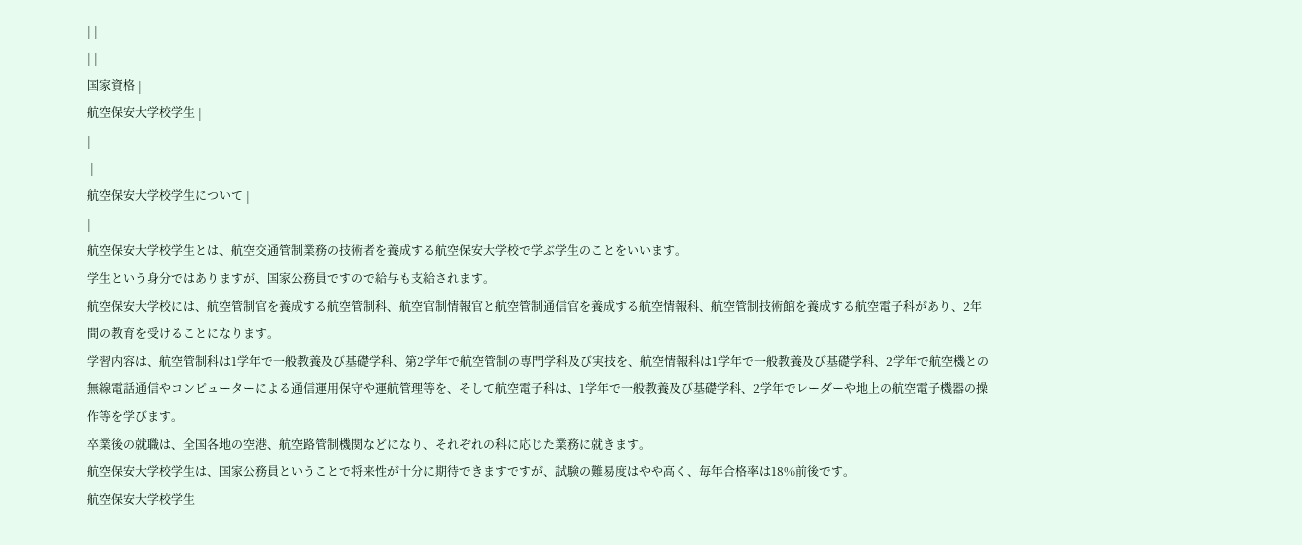| |
| |
国家資格 |
航空保安大学校学生 |
|
 |
航空保安大学校学生について |
|
航空保安大学校学生とは、航空交通管制業務の技術者を養成する航空保安大学校で学ぶ学生のことをいいます。
学生という身分ではありますが、国家公務員ですので給与も支給されます。
航空保安大学校には、航空管制官を養成する航空管制科、航空官制情報官と航空管制通信官を養成する航空情報科、航空管制技術館を養成する航空電子科があり、2年間の教育を受けることになります。
学習内容は、航空管制科は1学年で一般教養及び基礎学科、第2学年で航空管制の専門学科及び実技を、航空情報科は1学年で一般教養及び基礎学科、2学年で航空機との無線電話通信やコンピューターによる通信運用保守や運航管理等を、そして航空電子科は、1学年で一般教養及び基礎学科、2学年でレーダーや地上の航空電子機器の操作等を学びます。
卒業後の就職は、全国各地の空港、航空路管制機関などになり、それぞれの科に応じた業務に就きます。
航空保安大学校学生は、国家公務員ということで将来性が十分に期待できますですが、試験の難易度はやや高く、毎年合格率は18%前後です。
航空保安大学校学生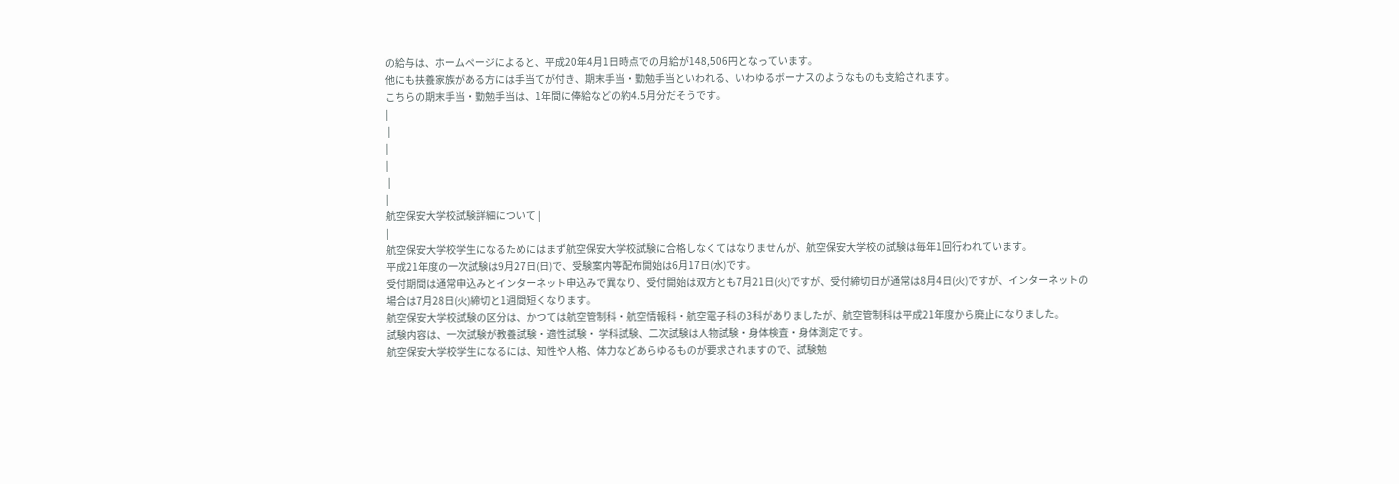の給与は、ホームページによると、平成20年4月1日時点での月給が148,506円となっています。
他にも扶養家族がある方には手当てが付き、期末手当・勤勉手当といわれる、いわゆるボーナスのようなものも支給されます。
こちらの期末手当・勤勉手当は、1年間に俸給などの約4.5月分だそうです。
|
 |
|
|
 |
|
航空保安大学校試験詳細について |
|
航空保安大学校学生になるためにはまず航空保安大学校試験に合格しなくてはなりませんが、航空保安大学校の試験は毎年1回行われています。
平成21年度の一次試験は9月27日(日)で、受験案内等配布開始は6月17日(水)です。
受付期間は通常申込みとインターネット申込みで異なり、受付開始は双方とも7月21日(火)ですが、受付締切日が通常は8月4日(火)ですが、インターネットの場合は7月28日(火)締切と1週間短くなります。
航空保安大学校試験の区分は、かつては航空管制科・航空情報科・航空電子科の3科がありましたが、航空管制科は平成21年度から廃止になりました。
試験内容は、一次試験が教養試験・適性試験・ 学科試験、二次試験は人物試験・身体検査・身体測定です。
航空保安大学校学生になるには、知性や人格、体力などあらゆるものが要求されますので、試験勉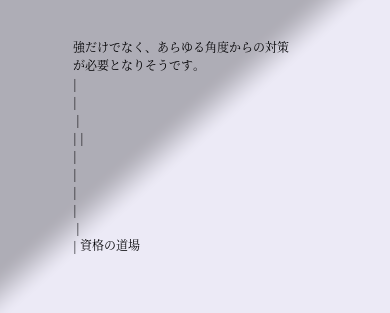強だけでなく、あらゆる角度からの対策が必要となりそうです。
|
|
 |
| |
|
|
|
|
 |
| 資格の道場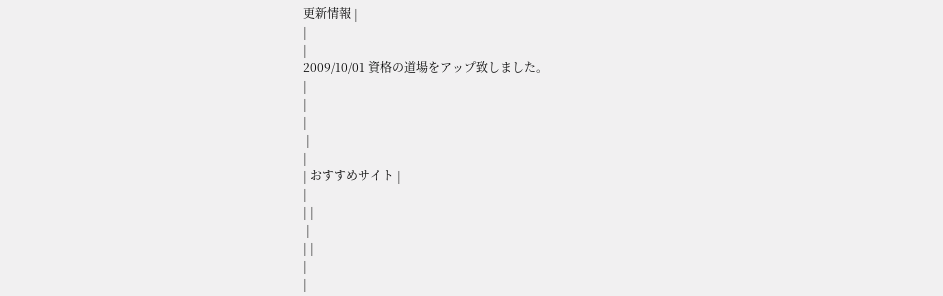更新情報 |
|
|
2009/10/01 資格の道場をアップ致しました。
|
|
|
 |
|
| おすすめサイト |
|
| |
 |
| |
|
|